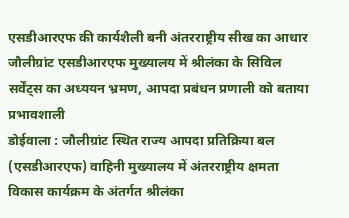एसडीआरएफ की कार्यशैली बनी अंतरराष्ट्रीय सीख का आधार
जौलीग्रांट एसडीआरएफ मुख्यालय में श्रीलंका के सिविल सर्वेंट्स का अध्ययन भ्रमण, आपदा प्रबंधन प्रणाली को बताया प्रभावशाली
डोईवाला : जौलीग्रांट स्थित राज्य आपदा प्रतिक्रिया बल (एसडीआरएफ) वाहिनी मुख्यालय में अंतरराष्ट्रीय क्षमता विकास कार्यक्रम के अंतर्गत श्रीलंका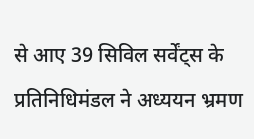से आए 39 सिविल सर्वेंट्स के प्रतिनिधिमंडल ने अध्ययन भ्रमण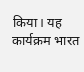किया। यह कार्यक्रम भारत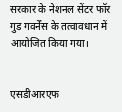सरकार के नेशनल सेंटर फॉर गुड गवर्नेंस के तत्वावधान में आयोजित किया गया।


एसडीआरएफ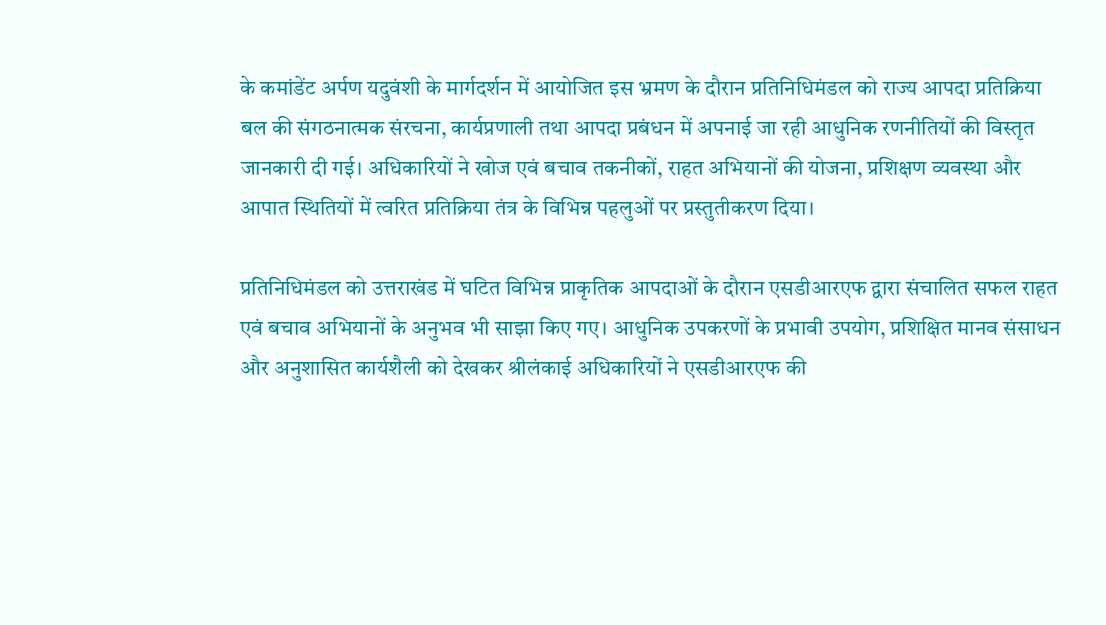के कमांडेंट अर्पण यदुवंशी के मार्गदर्शन में आयोजित इस भ्रमण के दौरान प्रतिनिधिमंडल को राज्य आपदा प्रतिक्रिया बल की संगठनात्मक संरचना, कार्यप्रणाली तथा आपदा प्रबंधन में अपनाई जा रही आधुनिक रणनीतियों की विस्तृत जानकारी दी गई। अधिकारियों ने खोज एवं बचाव तकनीकों, राहत अभियानों की योजना, प्रशिक्षण व्यवस्था और आपात स्थितियों में त्वरित प्रतिक्रिया तंत्र के विभिन्न पहलुओं पर प्रस्तुतीकरण दिया।

प्रतिनिधिमंडल को उत्तराखंड में घटित विभिन्न प्राकृतिक आपदाओं के दौरान एसडीआरएफ द्वारा संचालित सफल राहत एवं बचाव अभियानों के अनुभव भी साझा किए गए। आधुनिक उपकरणों के प्रभावी उपयोग, प्रशिक्षित मानव संसाधन और अनुशासित कार्यशैली को देखकर श्रीलंकाई अधिकारियों ने एसडीआरएफ की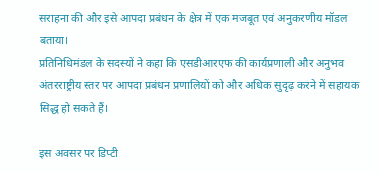सराहना की और इसे आपदा प्रबंधन के क्षेत्र में एक मजबूत एवं अनुकरणीय मॉडल बताया।
प्रतिनिधिमंडल के सदस्यों ने कहा कि एसडीआरएफ की कार्यप्रणाली और अनुभव अंतरराष्ट्रीय स्तर पर आपदा प्रबंधन प्रणालियों को और अधिक सुदृढ़ करने में सहायक सिद्ध हो सकते हैं।

इस अवसर पर डिप्टी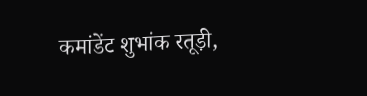कमांडेंट शुभांक रतूड़ी,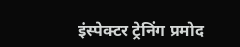इंस्पेक्टर ट्रेनिंग प्रमोद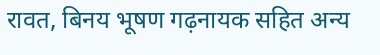रावत, बिनय भूषण गढ़नायक सहित अन्य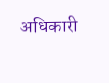अधिकारी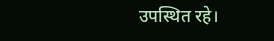उपस्थित रहे।